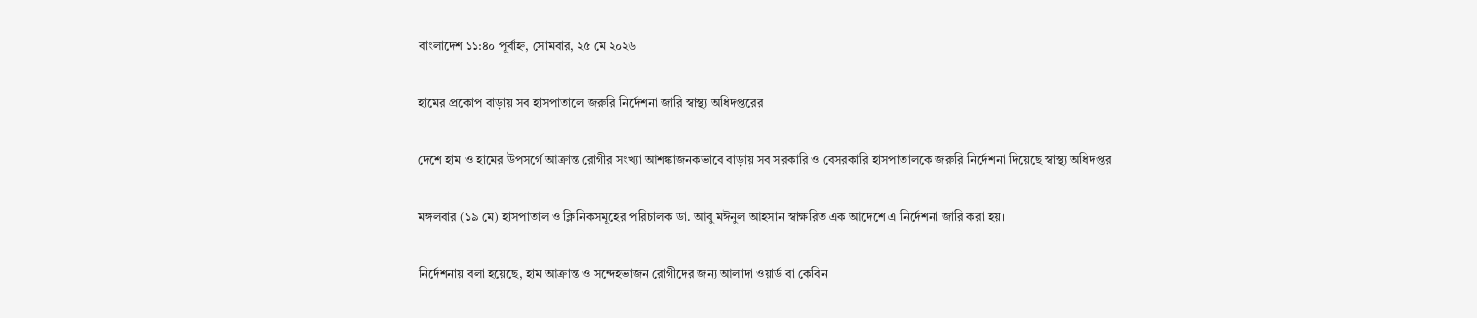বাংলাদেশ ১১:৪০ পূর্বাহ্ন, সোমবার, ২৫ মে ২০২৬

হামের প্রকোপ বাড়ায় সব হাসপাতালে জরুরি নির্দেশনা জারি স্বাস্থ্য অধিদপ্তরের

দেশে হাম ও হামের উপসর্গে আক্রান্ত রোগীর সংখ্যা আশঙ্কাজনকভাবে বাড়ায় সব সরকারি ও বেসরকারি হাসপাতালকে জরুরি নির্দেশনা দিয়েছে স্বাস্থ্য অধিদপ্তর

মঙ্গলবার (১৯ মে) হাসপাতাল ও ক্লিনিকসমূহের পরিচালক ডা. আবু মঈনুল আহসান স্বাক্ষরিত এক আদেশে এ নির্দেশনা জারি করা হয়।

নির্দেশনায় বলা হয়েছে, হাম আক্রান্ত ও সন্দেহভাজন রোগীদের জন্য আলাদা ওয়ার্ড বা কেবিন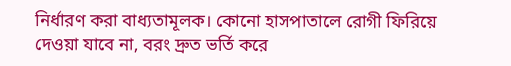নির্ধারণ করা বাধ্যতামূলক। কোনো হাসপাতালে রোগী ফিরিয়ে দেওয়া যাবে না, বরং দ্রুত ভর্তি করে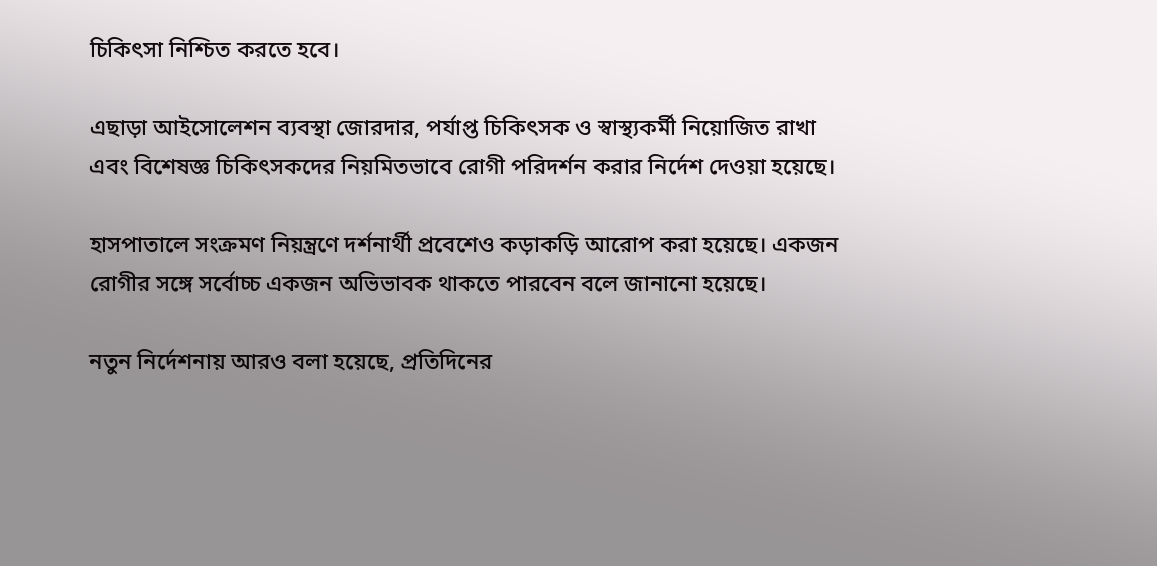চিকিৎসা নিশ্চিত করতে হবে।

এছাড়া আইসোলেশন ব্যবস্থা জোরদার, পর্যাপ্ত চিকিৎসক ও স্বাস্থ্যকর্মী নিয়োজিত রাখা এবং বিশেষজ্ঞ চিকিৎসকদের নিয়মিতভাবে রোগী পরিদর্শন করার নির্দেশ দেওয়া হয়েছে।

হাসপাতালে সংক্রমণ নিয়ন্ত্রণে দর্শনার্থী প্রবেশেও কড়াকড়ি আরোপ করা হয়েছে। একজন রোগীর সঙ্গে সর্বোচ্চ একজন অভিভাবক থাকতে পারবেন বলে জানানো হয়েছে।

নতুন নির্দেশনায় আরও বলা হয়েছে, প্রতিদিনের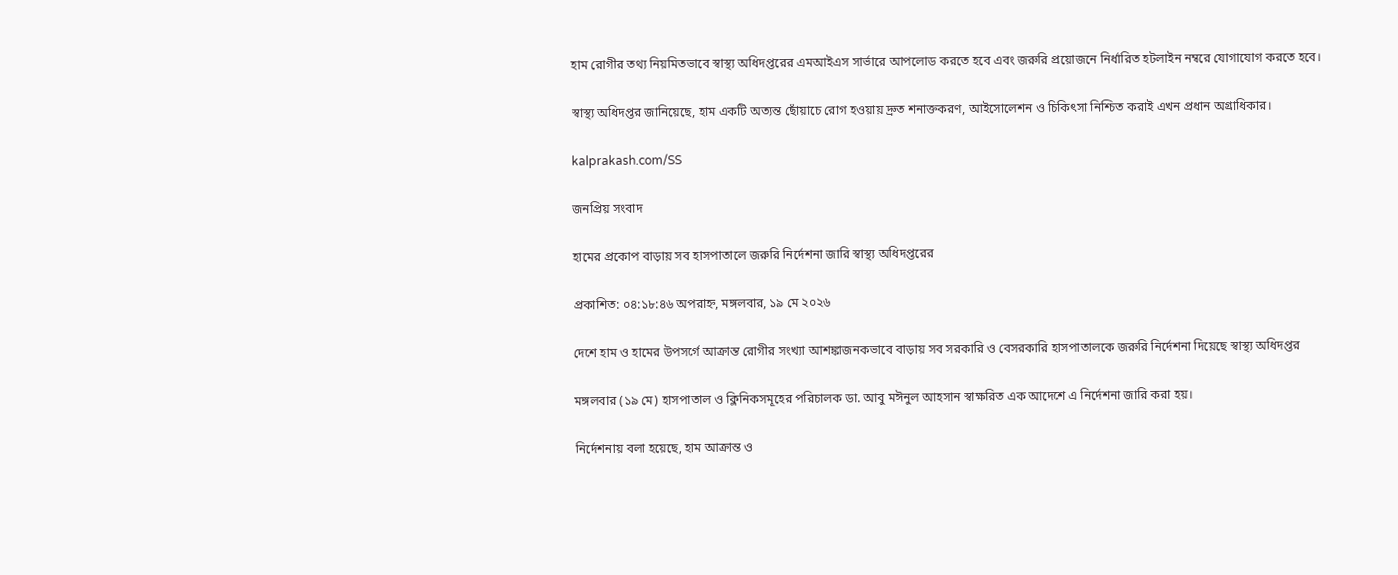হাম রোগীর তথ্য নিয়মিতভাবে স্বাস্থ্য অধিদপ্তরের এমআইএস সার্ভারে আপলোড করতে হবে এবং জরুরি প্রয়োজনে নির্ধারিত হটলাইন নম্বরে যোগাযোগ করতে হবে।

স্বাস্থ্য অধিদপ্তর জানিয়েছে, হাম একটি অত্যন্ত ছোঁয়াচে রোগ হওয়ায় দ্রুত শনাক্তকরণ, আইসোলেশন ও চিকিৎসা নিশ্চিত করাই এখন প্রধান অগ্রাধিকার।

kalprakash.com/SS

জনপ্রিয় সংবাদ

হামের প্রকোপ বাড়ায় সব হাসপাতালে জরুরি নির্দেশনা জারি স্বাস্থ্য অধিদপ্তরের

প্রকাশিত: ০৪:১৮:৪৬ অপরাহ্ন, মঙ্গলবার, ১৯ মে ২০২৬

দেশে হাম ও হামের উপসর্গে আক্রান্ত রোগীর সংখ্যা আশঙ্কাজনকভাবে বাড়ায় সব সরকারি ও বেসরকারি হাসপাতালকে জরুরি নির্দেশনা দিয়েছে স্বাস্থ্য অধিদপ্তর

মঙ্গলবার (১৯ মে) হাসপাতাল ও ক্লিনিকসমূহের পরিচালক ডা. আবু মঈনুল আহসান স্বাক্ষরিত এক আদেশে এ নির্দেশনা জারি করা হয়।

নির্দেশনায় বলা হয়েছে, হাম আক্রান্ত ও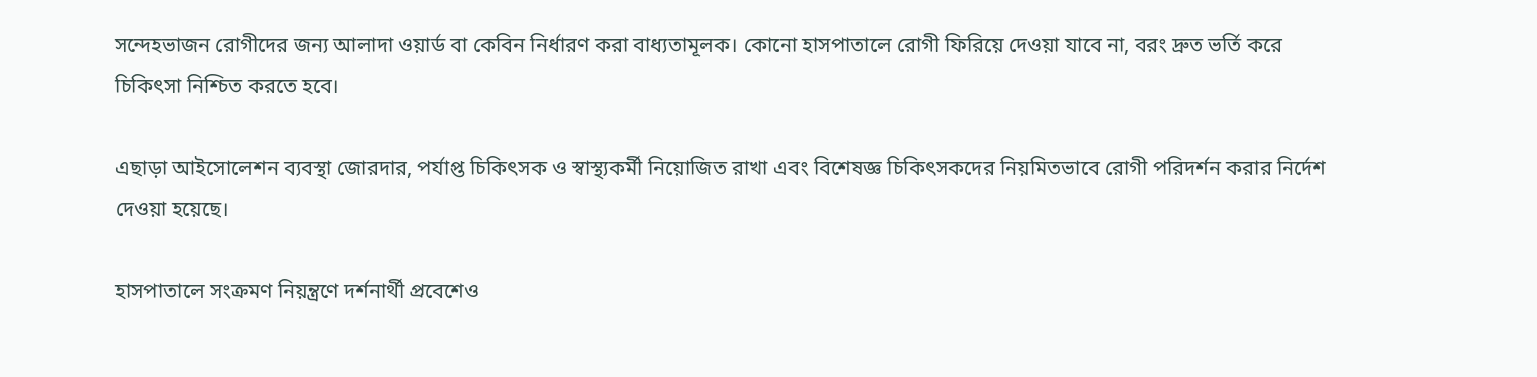সন্দেহভাজন রোগীদের জন্য আলাদা ওয়ার্ড বা কেবিন নির্ধারণ করা বাধ্যতামূলক। কোনো হাসপাতালে রোগী ফিরিয়ে দেওয়া যাবে না, বরং দ্রুত ভর্তি করে চিকিৎসা নিশ্চিত করতে হবে।

এছাড়া আইসোলেশন ব্যবস্থা জোরদার, পর্যাপ্ত চিকিৎসক ও স্বাস্থ্যকর্মী নিয়োজিত রাখা এবং বিশেষজ্ঞ চিকিৎসকদের নিয়মিতভাবে রোগী পরিদর্শন করার নির্দেশ দেওয়া হয়েছে।

হাসপাতালে সংক্রমণ নিয়ন্ত্রণে দর্শনার্থী প্রবেশেও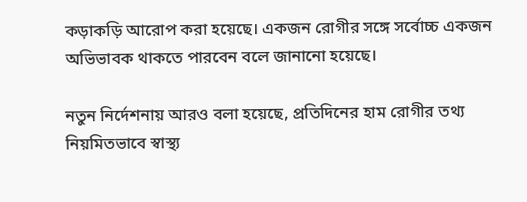কড়াকড়ি আরোপ করা হয়েছে। একজন রোগীর সঙ্গে সর্বোচ্চ একজন অভিভাবক থাকতে পারবেন বলে জানানো হয়েছে।

নতুন নির্দেশনায় আরও বলা হয়েছে, প্রতিদিনের হাম রোগীর তথ্য নিয়মিতভাবে স্বাস্থ্য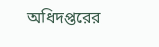অধিদপ্তরের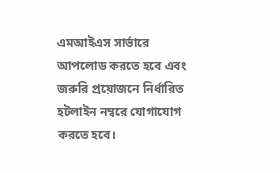এমআইএস সার্ভারে আপলোড করতে হবে এবং জরুরি প্রয়োজনে নির্ধারিত হটলাইন নম্বরে যোগাযোগ করতে হবে।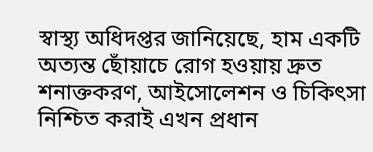স্বাস্থ্য অধিদপ্তর জানিয়েছে, হাম একটি অত্যন্ত ছোঁয়াচে রোগ হওয়ায় দ্রুত শনাক্তকরণ, আইসোলেশন ও চিকিৎসা নিশ্চিত করাই এখন প্রধান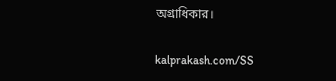অগ্রাধিকার।

kalprakash.com/SS